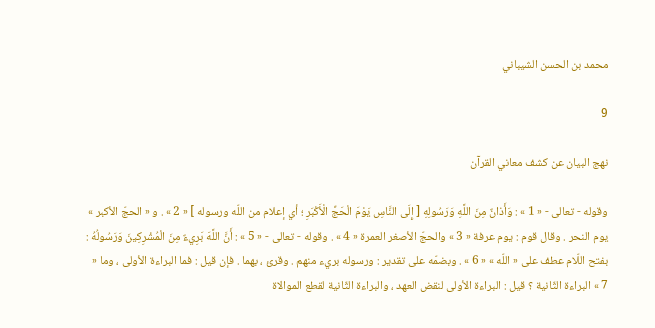محمد بن الحسن الشيباني

9

نهج البيان عن كشف معاني القرآن

وقوله - تعالى - « 1 » : وَأَذانٌ مِنَ اللَّهِ وَرَسُولِهِ [ إِلَى النَّاسِ يَوْمَ الْحَجِّ الْأَكْبَرِ ؛ أي إعلام من اللّه ورسوله ] « 2 » . و « الحجّ الأكبر » يوم النحر . وقال قوم : يوم عرفة « 3 » والحجّ الأصغر العمرة « 4 » . وقوله - تعالى - « 5 » : أَنَّ اللَّهَ بَرِيءٌ مِنَ الْمُشْرِكِينَ وَرَسُولُهُ : بفتح اللّام عطف على « اللّه » « 6 » . وبضمّه على تقدير : ورسوله بريء منهم . وقرئ ، بهما . فإن قيل : فما البراءة الأولى ، وما « 7 » البراءة الثّانية ؟ قيل : البراءة الأولى لنقض العهد ، والبراءة الثّانية لقطع الموالاة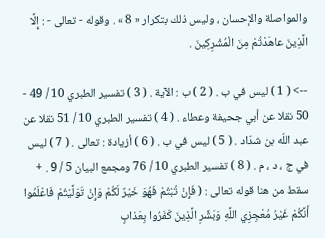والمواصلة والإحسان ، وليس ذلك بتكرار « 8 » . وقوله - تعالى - : إِلَّا الَّذِينَ عاهَدْتُمْ مِنَ الْمُشْرِكِينَ .

--> ( 1 ) ليس في ب . ( 2 ) ب : الآية . ( 3 ) تفسير الطبري 10 / 49 - 50 نقلا عن أبي جحيفة وعطاء . ( 4 ) تفسير الطبري 10 / 51 نقلا عن عبد اللّه بن شدّاد . ( 5 ) ليس في ب . ( 6 ) أزيادة : تعالى . ( 7 ) ليس في ج ، د ، م . ( 8 ) تفسير الطبري 10 / 76 ومجمع البيان 5 / 9 . + سقط من هنا قوله تعالى : ( فَإِنْ تُبْتُمْ فَهُوَ خَيْرٌ لَكُمْ وَإِنْ تَوَلَّيْتُمْ فَاعْلَمُوا أَنَّكُمْ غَيْرُ مُعْجِزِي اللَّهِ وَبَشِّرِ الَّذِينَ كَفَرُوا بِعَذابٍ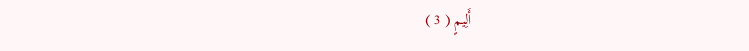أَلِيمٍ ( 3 )